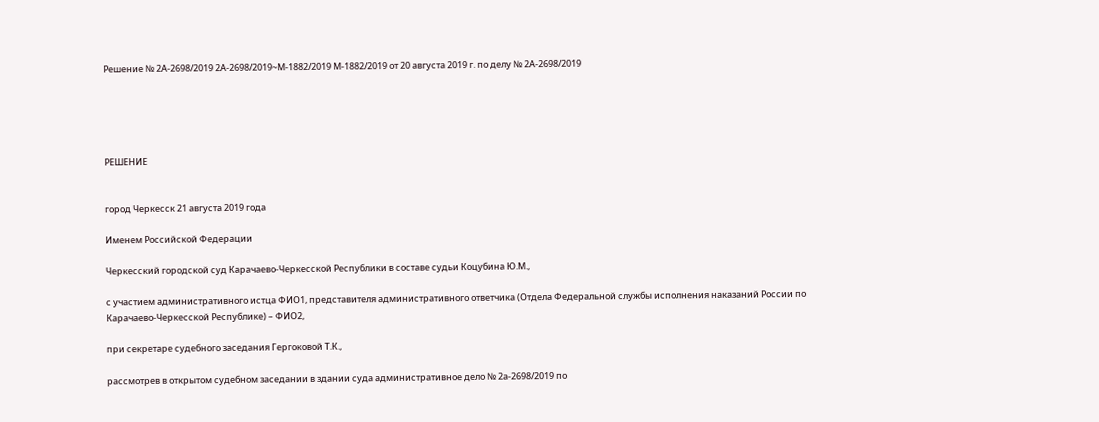Решение № 2А-2698/2019 2А-2698/2019~М-1882/2019 М-1882/2019 от 20 августа 2019 г. по делу № 2А-2698/2019





РЕШЕНИЕ


город Черкесск 21 августа 2019 года

Именем Российской Федерации

Черкесский городской суд Карачаево-Черкесской Республики в составе судьи Коцубина Ю.М.,

с участием административного истца ФИО1, представителя административного ответчика (Отдела Федеральной службы исполнения наказаний России по Карачаево-Черкесской Республике) – ФИО2,

при секретаре судебного заседания Гергоковой Т.К.,

рассмотрев в открытом судебном заседании в здании суда административное дело № 2а-2698/2019 по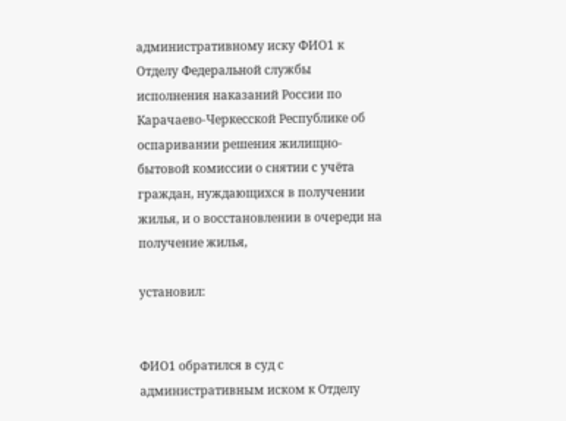административному иску ФИО1 к Отделу Федеральной службы исполнения наказаний России по Карачаево-Черкесской Республике об оспаривании решения жилищно-бытовой комиссии о снятии с учёта граждан, нуждающихся в получении жилья, и о восстановлении в очереди на получение жилья,

установил:


ФИО1 обратился в суд с административным иском к Отделу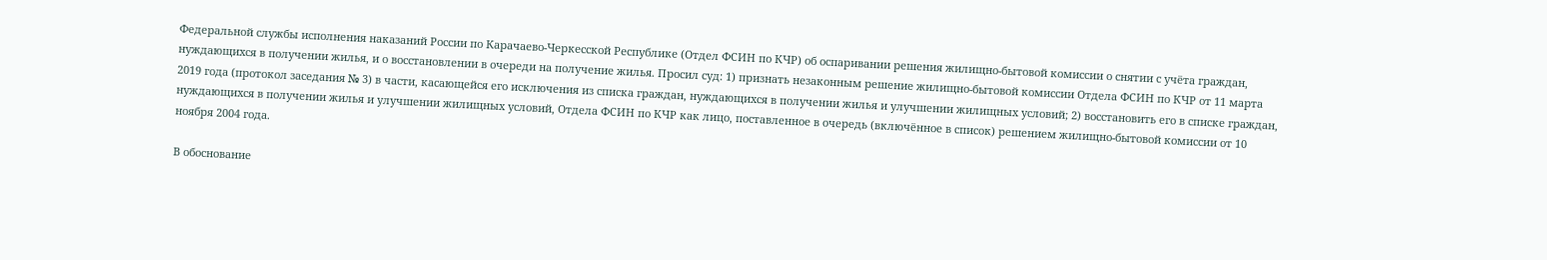Федеральной службы исполнения наказаний России по Карачаево-Черкесской Республике (Отдел ФСИН по КЧР) об оспаривании решения жилищно-бытовой комиссии о снятии с учёта граждан, нуждающихся в получении жилья, и о восстановлении в очереди на получение жилья. Просил суд: 1) признать незаконным решение жилищно-бытовой комиссии Отдела ФСИН по КЧР от 11 марта 2019 года (протокол заседания № 3) в части, касающейся его исключения из списка граждан, нуждающихся в получении жилья и улучшении жилищных условий; 2) восстановить его в списке граждан, нуждающихся в получении жилья и улучшении жилищных условий, Отдела ФСИН по КЧР как лицо, поставленное в очередь (включённое в список) решением жилищно-бытовой комиссии от 10 ноября 2004 года.

В обоснование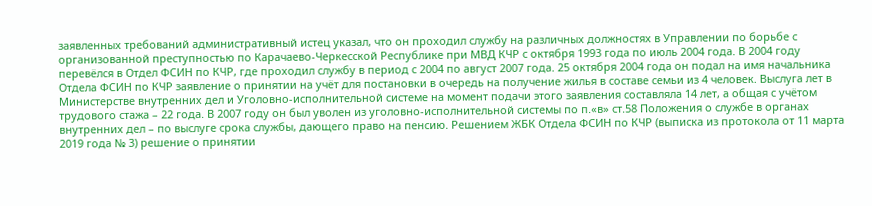заявленных требований административный истец указал, что он проходил службу на различных должностях в Управлении по борьбе с организованной преступностью по Карачаево-Черкесской Республике при МВД КЧР с октября 1993 года по июль 2004 года. В 2004 году перевёлся в Отдел ФСИН по КЧР, где проходил службу в период с 2004 по август 2007 года. 25 октября 2004 года он подал на имя начальника Отдела ФСИН по КЧР заявление о принятии на учёт для постановки в очередь на получение жилья в составе семьи из 4 человек. Выслуга лет в Министерстве внутренних дел и Уголовно-исполнительной системе на момент подачи этого заявления составляла 14 лет, а общая с учётом трудового стажа – 22 года. В 2007 году он был уволен из уголовно-исполнительной системы по п.«в» ст.58 Положения о службе в органах внутренних дел – по выслуге срока службы, дающего право на пенсию. Решением ЖБК Отдела ФСИН по КЧР (выписка из протокола от 11 марта 2019 года № 3) решение о принятии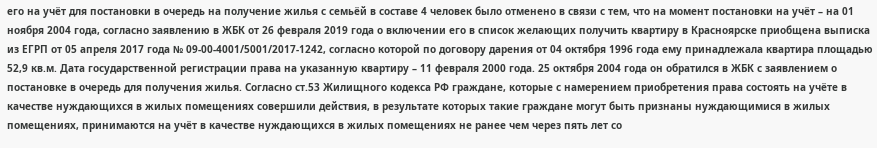его на учёт для постановки в очередь на получение жилья с семьёй в составе 4 человек было отменено в связи с тем, что на момент постановки на учёт – на 01 ноября 2004 года, согласно заявлению в ЖБК от 26 февраля 2019 года о включении его в список желающих получить квартиру в Красноярске приобщена выписка из ЕГРП от 05 апреля 2017 года № 09-00-4001/5001/2017-1242, согласно которой по договору дарения от 04 октября 1996 года ему принадлежала квартира площадью 52,9 кв.м. Дата государственной регистрации права на указанную квартиру – 11 февраля 2000 года. 25 октября 2004 года он обратился в ЖБК с заявлением о постановке в очередь для получения жилья. Согласно ст.53 Жилищного кодекса РФ граждане, которые с намерением приобретения права состоять на учёте в качестве нуждающихся в жилых помещениях совершили действия, в результате которых такие граждане могут быть признаны нуждающимися в жилых помещениях, принимаются на учёт в качестве нуждающихся в жилых помещениях не ранее чем через пять лет со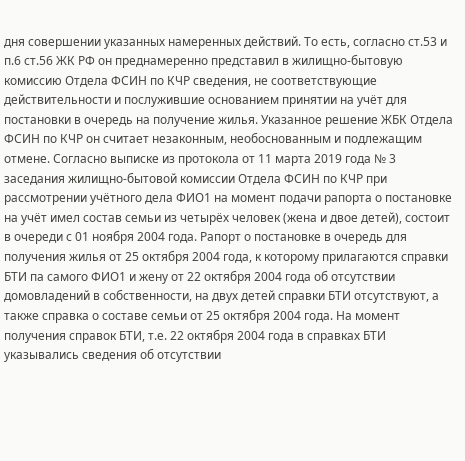дня совершении указанных намеренных действий. То есть, согласно ст.53 и п.6 ст.56 ЖК РФ он преднамеренно представил в жилищно-бытовую комиссию Отдела ФСИН по КЧР сведения, не соответствующие действительности и послужившие основанием принятии на учёт для постановки в очередь на получение жилья. Указанное решение ЖБК Отдела ФСИН по КЧР он считает незаконным, необоснованным и подлежащим отмене. Согласно выписке из протокола от 11 марта 2019 года № 3 заседания жилищно-бытовой комиссии Отдела ФСИН по КЧР при рассмотрении учётного дела ФИО1 на момент подачи рапорта о постановке на учёт имел состав семьи из четырёх человек (жена и двое детей), состоит в очереди с 01 ноября 2004 года. Рапорт о постановке в очередь для получения жилья от 25 октября 2004 года, к которому прилагаются справки БТИ па самого ФИО1 и жену от 22 октября 2004 года об отсутствии домовладений в собственности, на двух детей справки БТИ отсутствуют, а также справка о составе семьи от 25 октября 2004 года. На момент получения справок БТИ, т.е. 22 октября 2004 года в справках БТИ указывались сведения об отсутствии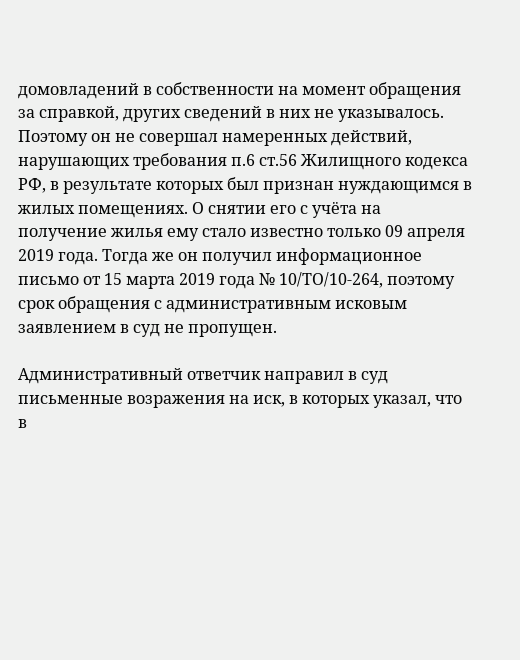домовладений в собственности на момент обращения за справкой, других сведений в них не указывалось. Поэтому он не совершал намеренных действий, нарушающих требования п.6 ст.56 Жилищного кодекса РФ, в результате которых был признан нуждающимся в жилых помещениях. О снятии его с учёта на получение жилья ему стало известно только 09 апреля 2019 года. Тогда же он получил информационное письмо от 15 марта 2019 года № 10/ТО/10-264, поэтому срок обращения с административным исковым заявлением в суд не пропущен.

Административный ответчик направил в суд письменные возражения на иск, в которых указал, что в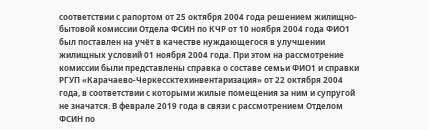соответствии с рапортом от 25 октября 2004 года решением жилищно-бытовой комиссии Отдела ФСИН по КЧР от 10 ноября 2004 года ФИО1 был поставлен на учёт в качестве нуждающегося в улучшении жилищных условий 01 ноября 2004 года. При этом на рассмотрение комиссии были представлены справка о составе семьи ФИО1 и справки РГУП «Карачаево-Черкессктехинвентаризация» от 22 октября 2004 года, в соответствии с которыми жилые помещения за ним и супругой не значатся. В феврале 2019 года в связи с рассмотрением Отделом ФСИН по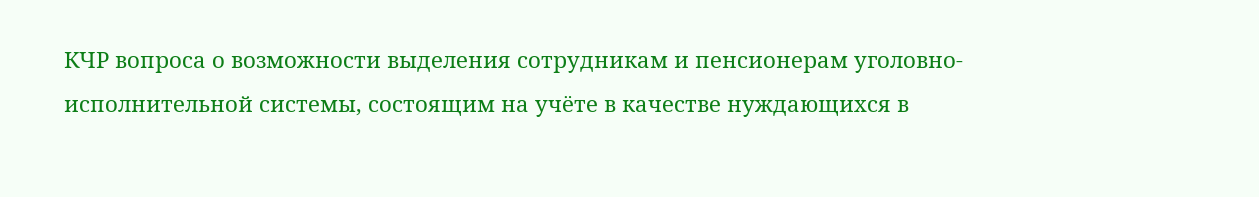КЧР вопроса о возможности выделения сотрудникам и пенсионерам уголовно-исполнительной системы, состоящим на учёте в качестве нуждающихся в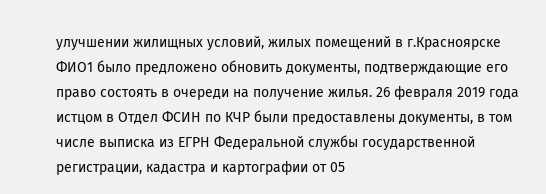улучшении жилищных условий, жилых помещений в г.Красноярске ФИО1 было предложено обновить документы, подтверждающие его право состоять в очереди на получение жилья. 26 февраля 2019 года истцом в Отдел ФСИН по КЧР были предоставлены документы, в том числе выписка из ЕГРН Федеральной службы государственной регистрации, кадастра и картографии от 05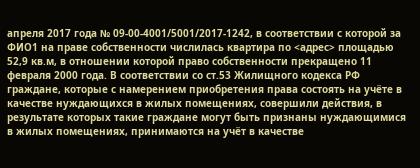апреля 2017 года № 09-00-4001/5001/2017-1242, в соответствии с которой за ФИО1 на праве собственности числилась квартира по <адрес> площадью 52,9 кв.м, в отношении которой право собственности прекращено 11 февраля 2000 года. В соответствии со ст.53 Жилищного кодекса РФ граждане, которые с намерением приобретения права состоять на учёте в качестве нуждающихся в жилых помещениях, совершили действия, в результате которых такие граждане могут быть признаны нуждающимися в жилых помещениях, принимаются на учёт в качестве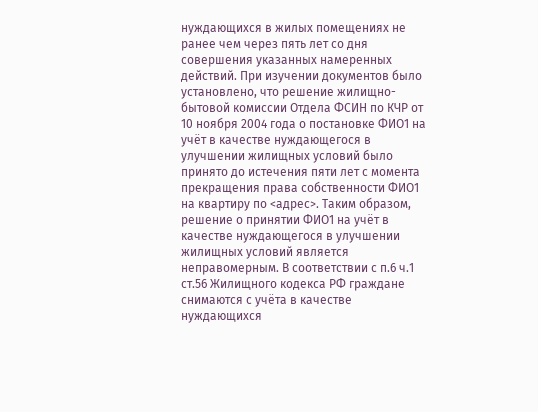нуждающихся в жилых помещениях не ранее чем через пять лет со дня совершения указанных намеренных действий. При изучении документов было установлено, что решение жилищно-бытовой комиссии Отдела ФСИН по КЧР от 10 ноября 2004 года о постановке ФИО1 на учёт в качестве нуждающегося в улучшении жилищных условий было принято до истечения пяти лет с момента прекращения права собственности ФИО1 на квартиру по <адрес>. Таким образом, решение о принятии ФИО1 на учёт в качестве нуждающегося в улучшении жилищных условий является неправомерным. В соответствии с п.6 ч.1 ст.56 Жилищного кодекса РФ граждане снимаются с учёта в качестве нуждающихся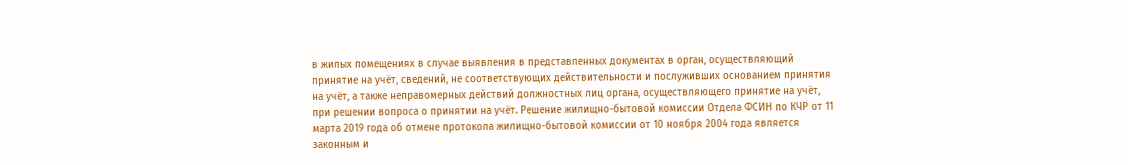в жилых помещениях в случае выявления в представленных документах в орган, осуществляющий принятие на учёт, сведений, не соответствующих действительности и послуживших основанием принятия на учёт, а также неправомерных действий должностных лиц органа, осуществляющего принятие на учёт, при решении вопроса о принятии на учёт. Решение жилищно-бытовой комиссии Отдела ФСИН по КЧР от 11 марта 2019 года об отмене протокола жилищно-бытовой комиссии от 10 ноября 2004 года является законным и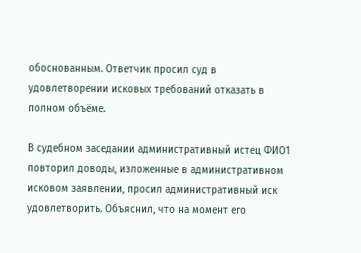обоснованным. Ответчик просил суд в удовлетворении исковых требований отказать в полном объёме.

В судебном заседании административный истец ФИО1 повторил доводы, изложенные в административном исковом заявлении, просил административный иск удовлетворить. Объяснил, что на момент его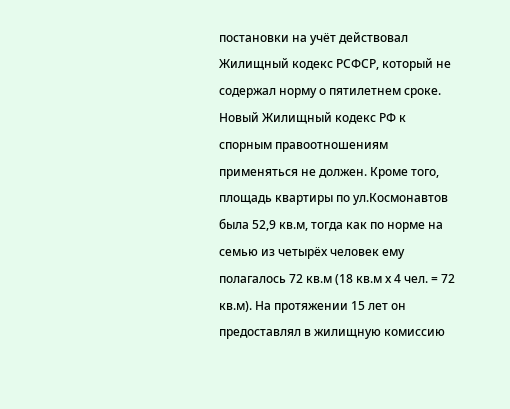постановки на учёт действовал Жилищный кодекс РСФСР, который не содержал норму о пятилетнем сроке. Новый Жилищный кодекс РФ к спорным правоотношениям применяться не должен. Кроме того, площадь квартиры по ул.Космонавтов была 52,9 кв.м, тогда как по норме на семью из четырёх человек ему полагалось 72 кв.м (18 кв.м х 4 чел. = 72 кв.м). На протяжении 15 лет он предоставлял в жилищную комиссию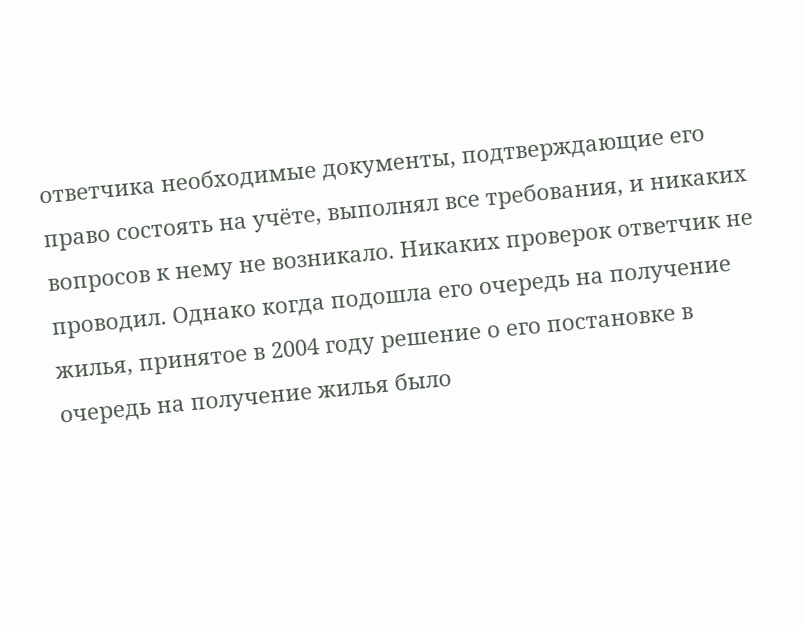ответчика необходимые документы, подтверждающие его право состоять на учёте, выполнял все требования, и никаких вопросов к нему не возникало. Никаких проверок ответчик не проводил. Однако когда подошла его очередь на получение жилья, принятое в 2004 году решение о его постановке в очередь на получение жилья было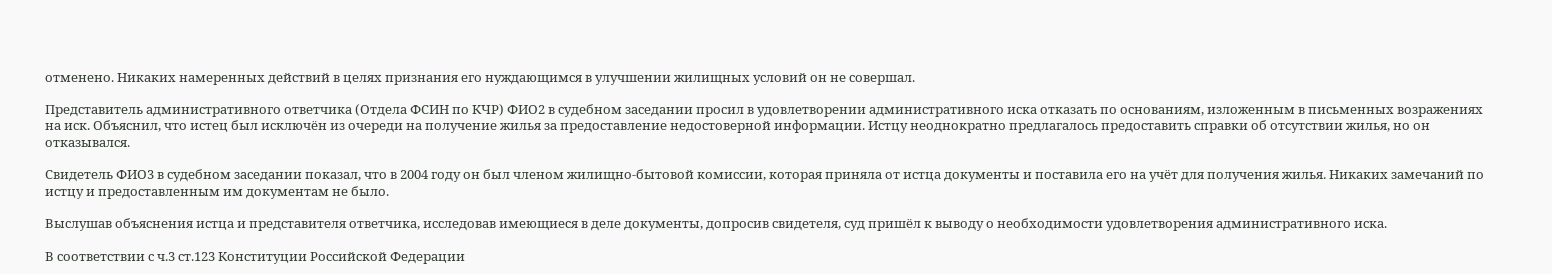отменено. Никаких намеренных действий в целях признания его нуждающимся в улучшении жилищных условий он не совершал.

Представитель административного ответчика (Отдела ФСИН по КЧР) ФИО2 в судебном заседании просил в удовлетворении административного иска отказать по основаниям, изложенным в письменных возражениях на иск. Объяснил, что истец был исключён из очереди на получение жилья за предоставление недостоверной информации. Истцу неоднократно предлагалось предоставить справки об отсутствии жилья, но он отказывался.

Свидетель ФИО3 в судебном заседании показал, что в 2004 году он был членом жилищно-бытовой комиссии, которая приняла от истца документы и поставила его на учёт для получения жилья. Никаких замечаний по истцу и предоставленным им документам не было.

Выслушав объяснения истца и представителя ответчика, исследовав имеющиеся в деле документы, допросив свидетеля, суд пришёл к выводу о необходимости удовлетворения административного иска.

В соответствии с ч.3 ст.123 Конституции Российской Федерации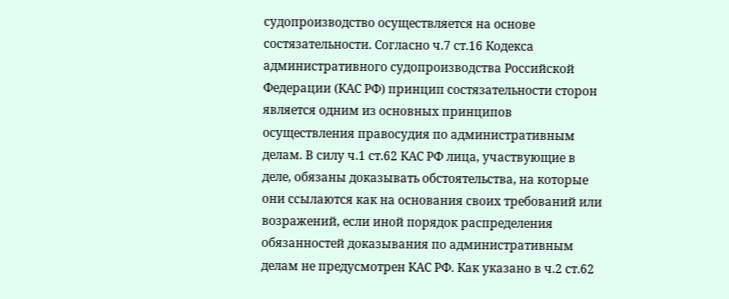судопроизводство осуществляется на основе состязательности. Согласно ч.7 ст.16 Кодекса административного судопроизводства Российской Федерации (КАС РФ) принцип состязательности сторон является одним из основных принципов осуществления правосудия по административным делам. В силу ч.1 ст.62 КАС РФ лица, участвующие в деле, обязаны доказывать обстоятельства, на которые они ссылаются как на основания своих требований или возражений, если иной порядок распределения обязанностей доказывания по административным делам не предусмотрен КАС РФ. Как указано в ч.2 ст.62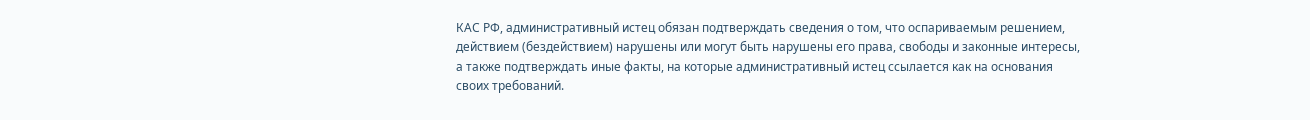КАС РФ, административный истец обязан подтверждать сведения о том, что оспариваемым решением, действием (бездействием) нарушены или могут быть нарушены его права, свободы и законные интересы, а также подтверждать иные факты, на которые административный истец ссылается как на основания своих требований.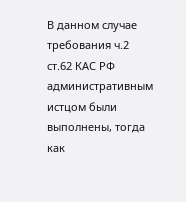В данном случае требования ч.2 ст.62 КАС РФ административным истцом были выполнены, тогда как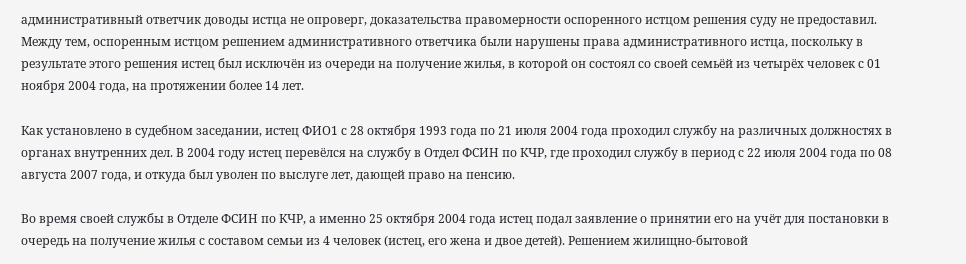административный ответчик доводы истца не опроверг, доказательства правомерности оспоренного истцом решения суду не предоставил. Между тем, оспоренным истцом решением административного ответчика были нарушены права административного истца, поскольку в результате этого решения истец был исключён из очереди на получение жилья, в которой он состоял со своей семьёй из четырёх человек с 01 ноября 2004 года, на протяжении более 14 лет.

Как установлено в судебном заседании, истец ФИО1 с 28 октября 1993 года по 21 июля 2004 года проходил службу на различных должностях в органах внутренних дел. В 2004 году истец перевёлся на службу в Отдел ФСИН по КЧР, где проходил службу в период с 22 июля 2004 года по 08 августа 2007 года, и откуда был уволен по выслуге лет, дающей право на пенсию.

Во время своей службы в Отделе ФСИН по КЧР, а именно 25 октября 2004 года истец подал заявление о принятии его на учёт для постановки в очередь на получение жилья с составом семьи из 4 человек (истец, его жена и двое детей). Решением жилищно-бытовой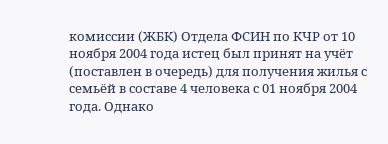комиссии (ЖБК) Отдела ФСИН по КЧР от 10 ноября 2004 года истец был принят на учёт (поставлен в очередь) для получения жилья с семьёй в составе 4 человека с 01 ноября 2004 года. Однако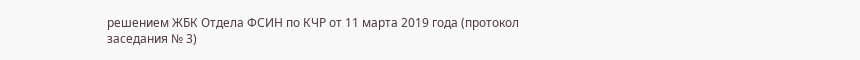решением ЖБК Отдела ФСИН по КЧР от 11 марта 2019 года (протокол заседания № 3)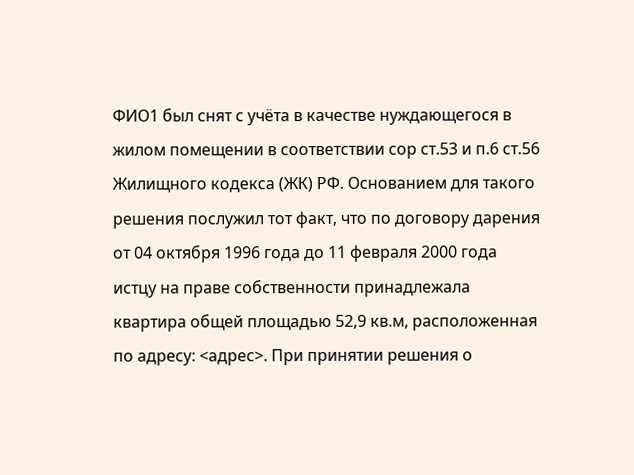ФИО1 был снят с учёта в качестве нуждающегося в жилом помещении в соответствии сор ст.53 и п.6 ст.56 Жилищного кодекса (ЖК) РФ. Основанием для такого решения послужил тот факт, что по договору дарения от 04 октября 1996 года до 11 февраля 2000 года истцу на праве собственности принадлежала квартира общей площадью 52,9 кв.м, расположенная по адресу: <адрес>. При принятии решения о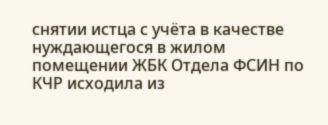снятии истца с учёта в качестве нуждающегося в жилом помещении ЖБК Отдела ФСИН по КЧР исходила из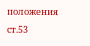положения ст.53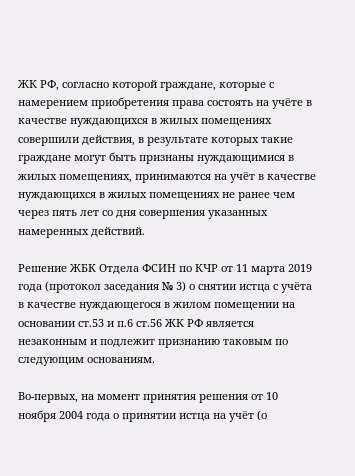ЖК РФ, согласно которой граждане, которые с намерением приобретения права состоять на учёте в качестве нуждающихся в жилых помещениях совершили действия, в результате которых такие граждане могут быть признаны нуждающимися в жилых помещениях, принимаются на учёт в качестве нуждающихся в жилых помещениях не ранее чем через пять лет со дня совершения указанных намеренных действий.

Решение ЖБК Отдела ФСИН по КЧР от 11 марта 2019 года (протокол заседания № 3) о снятии истца с учёта в качестве нуждающегося в жилом помещении на основании ст.53 и п.6 ст.56 ЖК РФ является незаконным и подлежит признанию таковым по следующим основаниям.

Во-первых, на момент принятия решения от 10 ноября 2004 года о принятии истца на учёт (о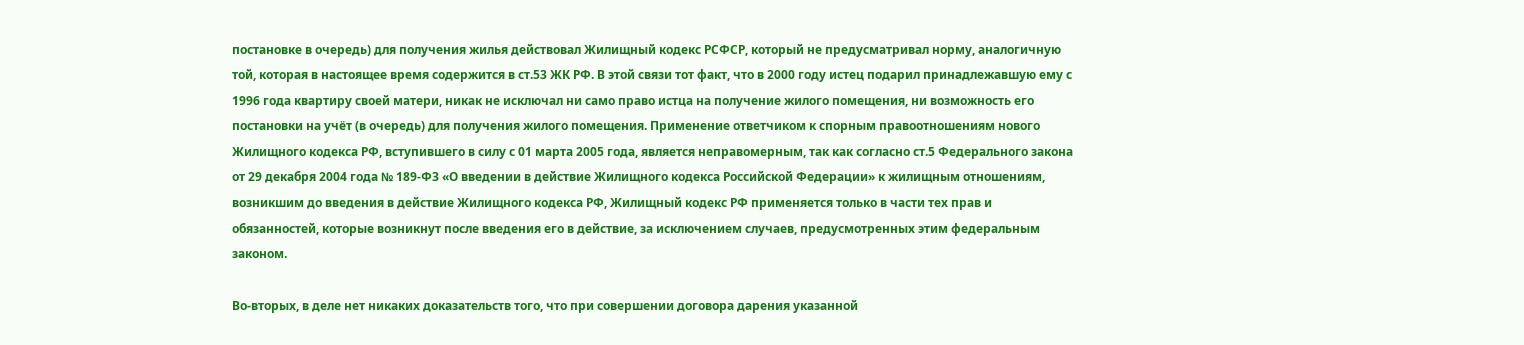постановке в очередь) для получения жилья действовал Жилищный кодекс РСФСР, который не предусматривал норму, аналогичную той, которая в настоящее время содержится в ст.53 ЖК РФ. В этой связи тот факт, что в 2000 году истец подарил принадлежавшую ему с 1996 года квартиру своей матери, никак не исключал ни само право истца на получение жилого помещения, ни возможность его постановки на учёт (в очередь) для получения жилого помещения. Применение ответчиком к спорным правоотношениям нового Жилищного кодекса РФ, вступившего в силу с 01 марта 2005 года, является неправомерным, так как согласно ст.5 Федерального закона от 29 декабря 2004 года № 189-ФЗ «О введении в действие Жилищного кодекса Российской Федерации» к жилищным отношениям, возникшим до введения в действие Жилищного кодекса РФ, Жилищный кодекс РФ применяется только в части тех прав и обязанностей, которые возникнут после введения его в действие, за исключением случаев, предусмотренных этим федеральным законом.

Во-вторых, в деле нет никаких доказательств того, что при совершении договора дарения указанной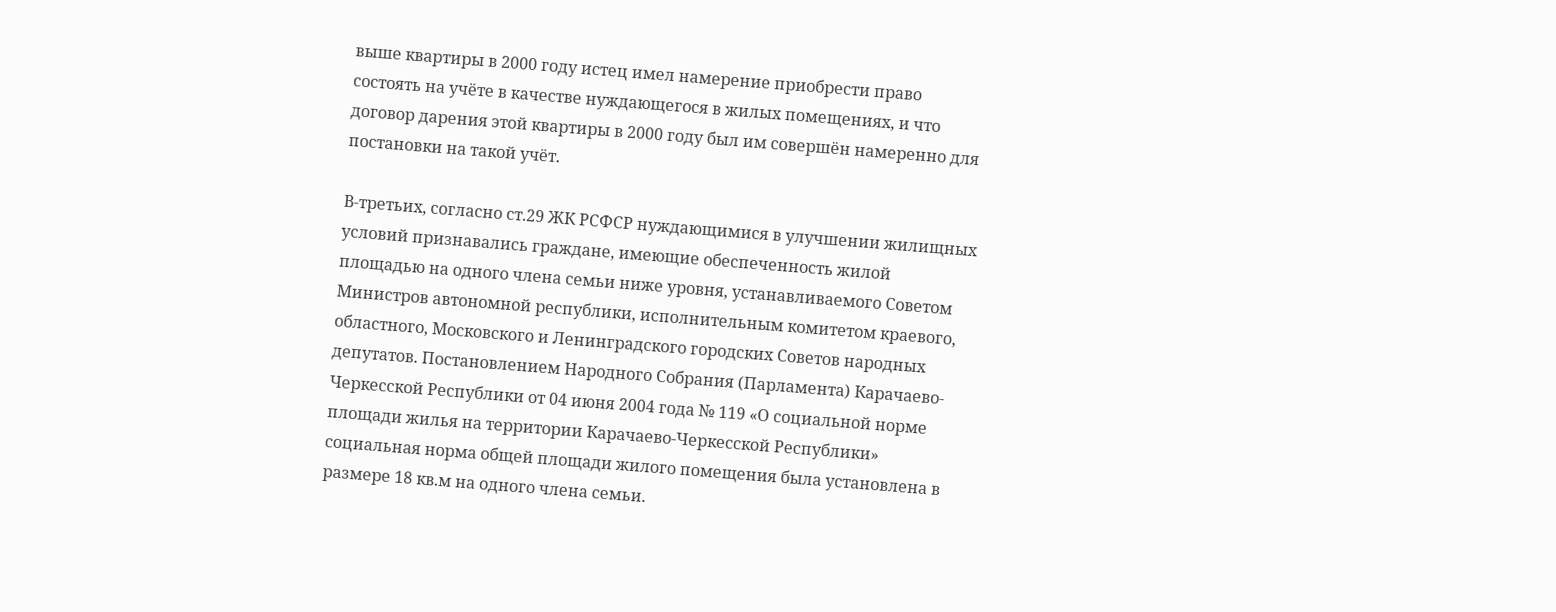выше квартиры в 2000 году истец имел намерение приобрести право состоять на учёте в качестве нуждающегося в жилых помещениях, и что договор дарения этой квартиры в 2000 году был им совершён намеренно для постановки на такой учёт.

В-третьих, согласно ст.29 ЖК РСФСР нуждающимися в улучшении жилищных условий признавались граждане, имеющие обеспеченность жилой площадью на одного члена семьи ниже уровня, устанавливаемого Советом Министров автономной республики, исполнительным комитетом краевого, областного, Московского и Ленинградского городских Советов народных депутатов. Постановлением Народного Собрания (Парламента) Карачаево-Черкесской Республики от 04 июня 2004 года № 119 «О социальной норме площади жилья на территории Карачаево-Черкесской Республики» социальная норма общей площади жилого помещения была установлена в размере 18 кв.м на одного члена семьи.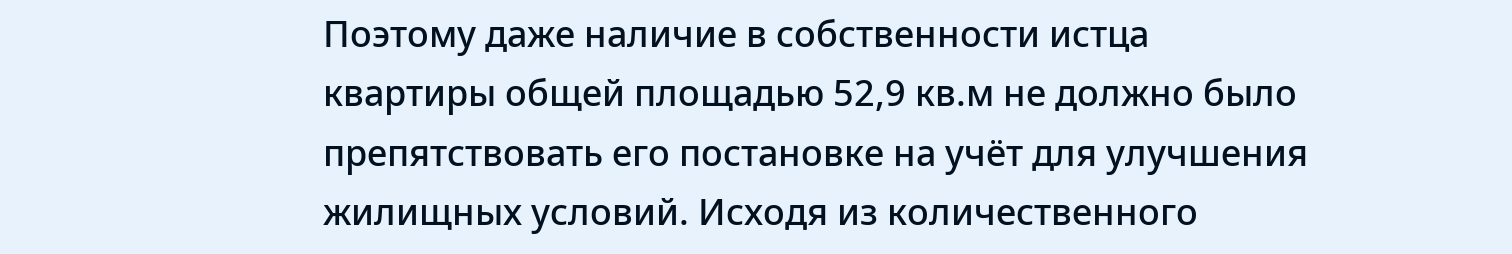Поэтому даже наличие в собственности истца квартиры общей площадью 52,9 кв.м не должно было препятствовать его постановке на учёт для улучшения жилищных условий. Исходя из количественного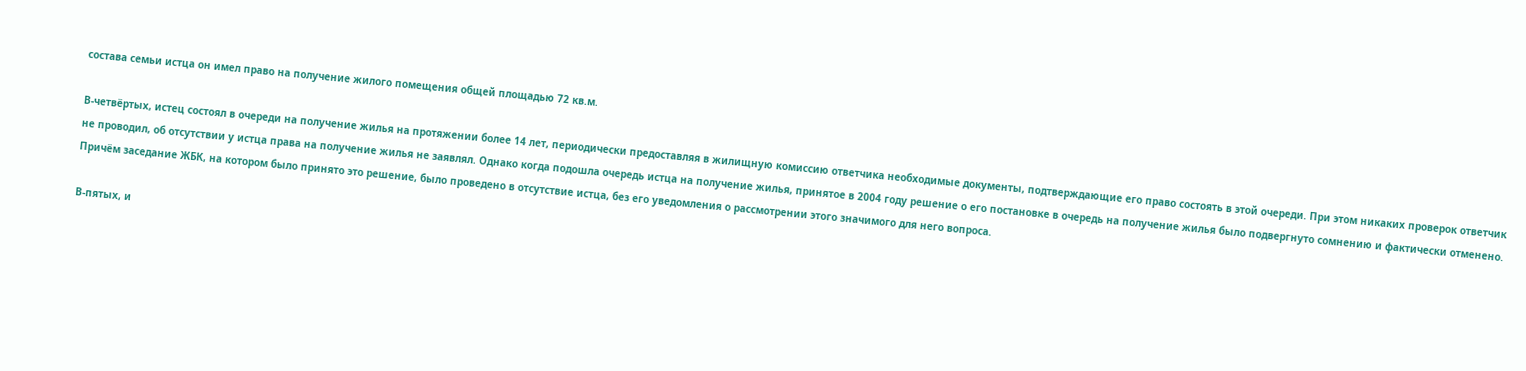состава семьи истца он имел право на получение жилого помещения общей площадью 72 кв.м.

В-четвёртых, истец состоял в очереди на получение жилья на протяжении более 14 лет, периодически предоставляя в жилищную комиссию ответчика необходимые документы, подтверждающие его право состоять в этой очереди. При этом никаких проверок ответчик не проводил, об отсутствии у истца права на получение жилья не заявлял. Однако когда подошла очередь истца на получение жилья, принятое в 2004 году решение о его постановке в очередь на получение жилья было подвергнуто сомнению и фактически отменено. Причём заседание ЖБК, на котором было принято это решение, было проведено в отсутствие истца, без его уведомления о рассмотрении этого значимого для него вопроса.

В-пятых, и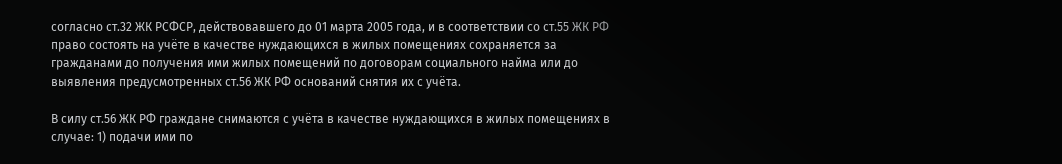согласно ст.32 ЖК РСФСР, действовавшего до 01 марта 2005 года, и в соответствии со ст.55 ЖК РФ право состоять на учёте в качестве нуждающихся в жилых помещениях сохраняется за гражданами до получения ими жилых помещений по договорам социального найма или до выявления предусмотренных ст.56 ЖК РФ оснований снятия их с учёта.

В силу ст.56 ЖК РФ граждане снимаются с учёта в качестве нуждающихся в жилых помещениях в случае: 1) подачи ими по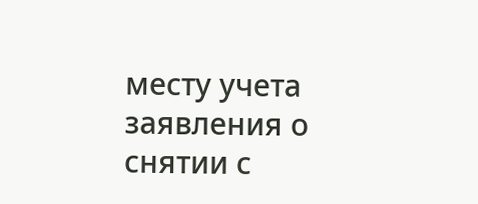месту учета заявления о снятии с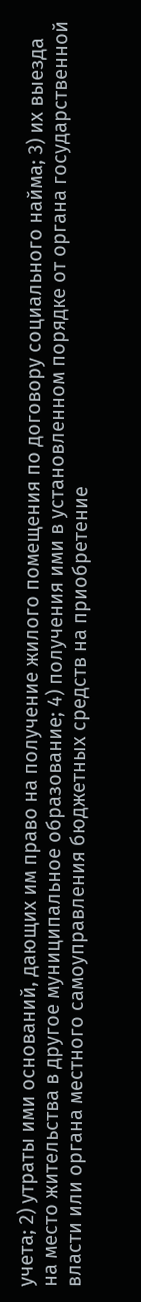учета; 2) утраты ими оснований, дающих им право на получение жилого помещения по договору социального найма; 3) их выезда на место жительства в другое муниципальное образование; 4) получения ими в установленном порядке от органа государственной власти или органа местного самоуправления бюджетных средств на приобретение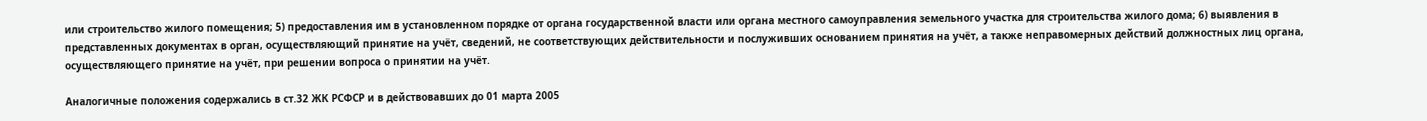или строительство жилого помещения; 5) предоставления им в установленном порядке от органа государственной власти или органа местного самоуправления земельного участка для строительства жилого дома; 6) выявления в представленных документах в орган, осуществляющий принятие на учёт, сведений, не соответствующих действительности и послуживших основанием принятия на учёт, а также неправомерных действий должностных лиц органа, осуществляющего принятие на учёт, при решении вопроса о принятии на учёт.

Аналогичные положения содержались в ст.32 ЖК РСФСР и в действовавших до 01 марта 2005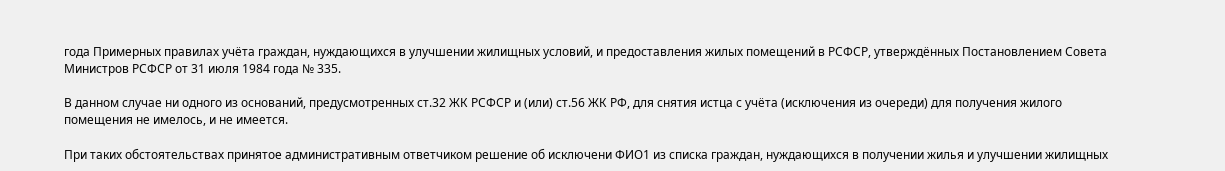года Примерных правилах учёта граждан, нуждающихся в улучшении жилищных условий, и предоставления жилых помещений в РСФСР, утверждённых Постановлением Совета Министров РСФСР от 31 июля 1984 года № 335.

В данном случае ни одного из оснований, предусмотренных ст.32 ЖК РСФСР и (или) ст.56 ЖК РФ, для снятия истца с учёта (исключения из очереди) для получения жилого помещения не имелось, и не имеется.

При таких обстоятельствах принятое административным ответчиком решение об исключени ФИО1 из списка граждан, нуждающихся в получении жилья и улучшении жилищных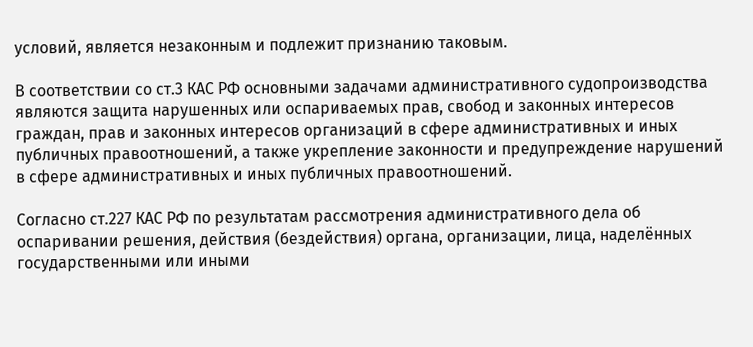условий, является незаконным и подлежит признанию таковым.

В соответствии со ст.3 КАС РФ основными задачами административного судопроизводства являются защита нарушенных или оспариваемых прав, свобод и законных интересов граждан, прав и законных интересов организаций в сфере административных и иных публичных правоотношений, а также укрепление законности и предупреждение нарушений в сфере административных и иных публичных правоотношений.

Согласно ст.227 КАС РФ по результатам рассмотрения административного дела об оспаривании решения, действия (бездействия) органа, организации, лица, наделённых государственными или иными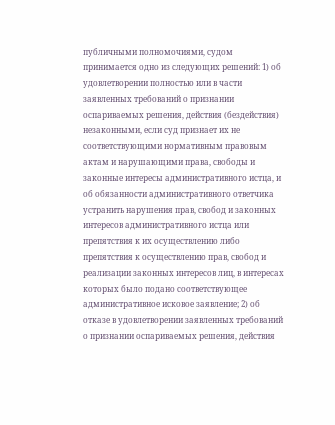публичными полномочиями, судом принимается одно из следующих решений: 1) об удовлетворении полностью или в части заявленных требований о признании оспариваемых решения, действия (бездействия) незаконными, если суд признает их не соответствующими нормативным правовым актам и нарушающими права, свободы и законные интересы административного истца, и об обязанности административного ответчика устранить нарушения прав, свобод и законных интересов административного истца или препятствия к их осуществлению либо препятствия к осуществлению прав, свобод и реализации законных интересов лиц, в интересах которых было подано соответствующее административное исковое заявление; 2) об отказе в удовлетворении заявленных требований о признании оспариваемых решения, действия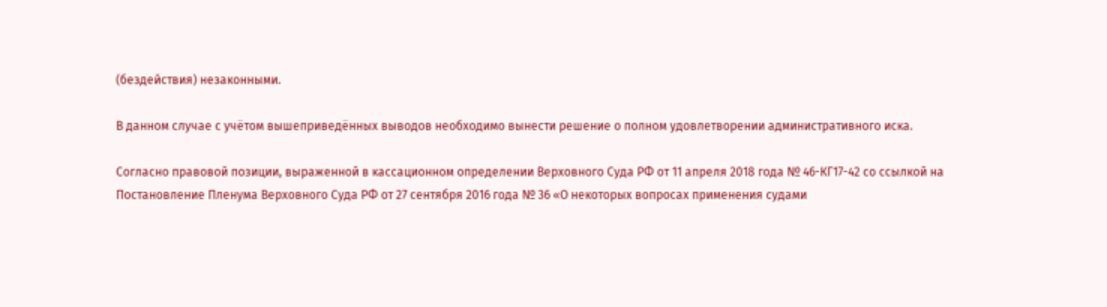(бездействия) незаконными.

В данном случае с учётом вышеприведённых выводов необходимо вынести решение о полном удовлетворении административного иска.

Согласно правовой позиции, выраженной в кассационном определении Верховного Суда РФ от 11 апреля 2018 года № 46-КГ17-42 со ссылкой на Постановление Пленума Верховного Суда РФ от 27 сентября 2016 года № 36 «О некоторых вопросах применения судами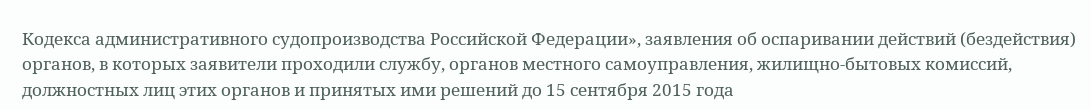Кодекса административного судопроизводства Российской Федерации», заявления об оспаривании действий (бездействия) органов, в которых заявители проходили службу, органов местного самоуправления, жилищно-бытовых комиссий, должностных лиц этих органов и принятых ими решений до 15 сентября 2015 года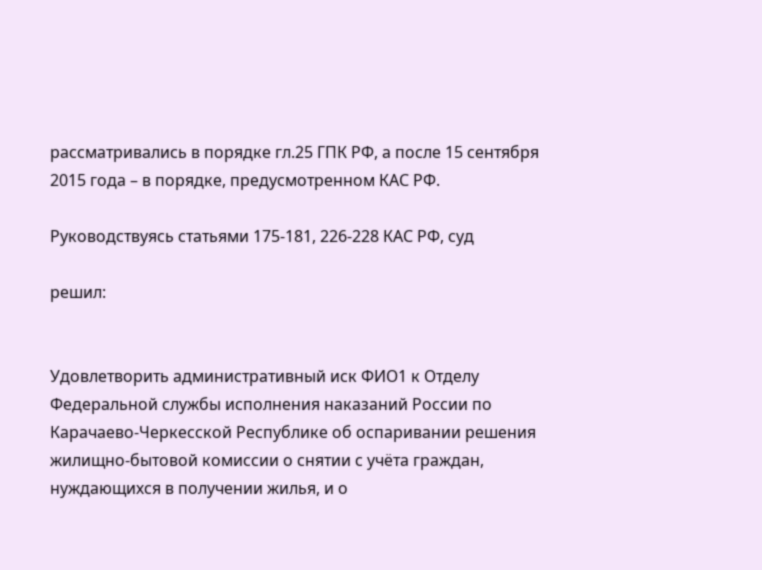рассматривались в порядке гл.25 ГПК РФ, а после 15 сентября 2015 года – в порядке, предусмотренном КАС РФ.

Руководствуясь статьями 175-181, 226-228 КАС РФ, суд

решил:


Удовлетворить административный иск ФИО1 к Отделу Федеральной службы исполнения наказаний России по Карачаево-Черкесской Республике об оспаривании решения жилищно-бытовой комиссии о снятии с учёта граждан, нуждающихся в получении жилья, и о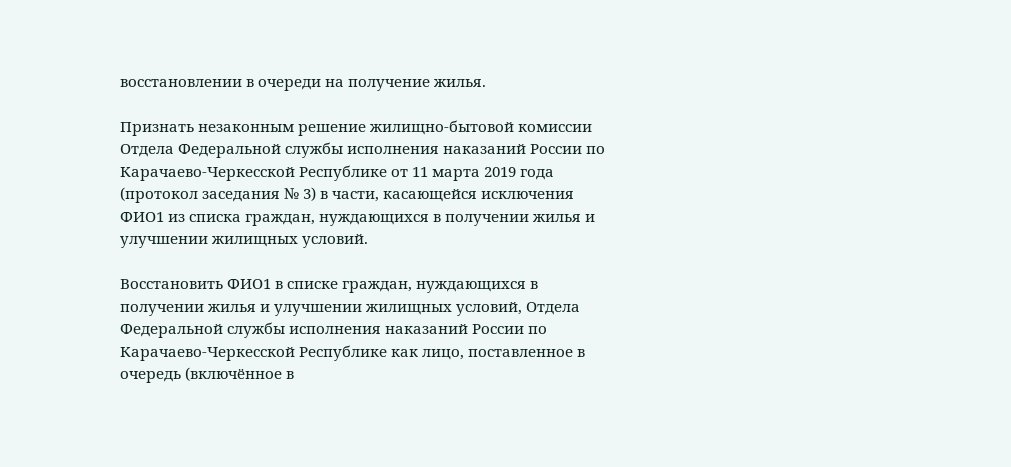восстановлении в очереди на получение жилья.

Признать незаконным решение жилищно-бытовой комиссии Отдела Федеральной службы исполнения наказаний России по Карачаево-Черкесской Республике от 11 марта 2019 года (протокол заседания № 3) в части, касающейся исключения ФИО1 из списка граждан, нуждающихся в получении жилья и улучшении жилищных условий.

Восстановить ФИО1 в списке граждан, нуждающихся в получении жилья и улучшении жилищных условий, Отдела Федеральной службы исполнения наказаний России по Карачаево-Черкесской Республике как лицо, поставленное в очередь (включённое в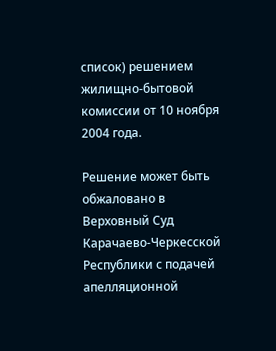список) решением жилищно-бытовой комиссии от 10 ноября 2004 года.

Решение может быть обжаловано в Верховный Суд Карачаево-Черкесской Республики с подачей апелляционной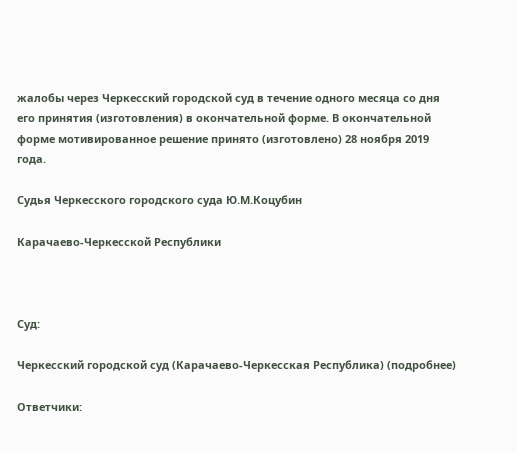жалобы через Черкесский городской суд в течение одного месяца со дня его принятия (изготовления) в окончательной форме. В окончательной форме мотивированное решение принято (изготовлено) 28 ноября 2019 года.

Судья Черкесского городского суда Ю.М.Коцубин

Карачаево-Черкесской Республики



Суд:

Черкесский городской суд (Карачаево-Черкесская Республика) (подробнее)

Ответчики: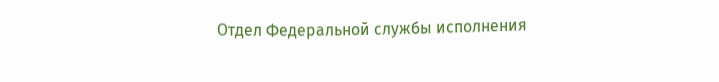Отдел Федеральной службы исполнения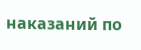наказаний по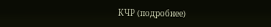КЧР (подробнее)